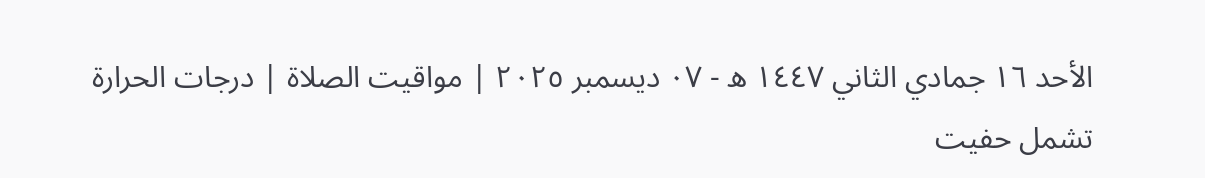الأحد ١٦ جمادي الثاني ١٤٤٧ ه - ٠٧ ديسمبر ٢٠٢٥ | مواقيت الصلاة | درجات الحرارة
تشمل حفيت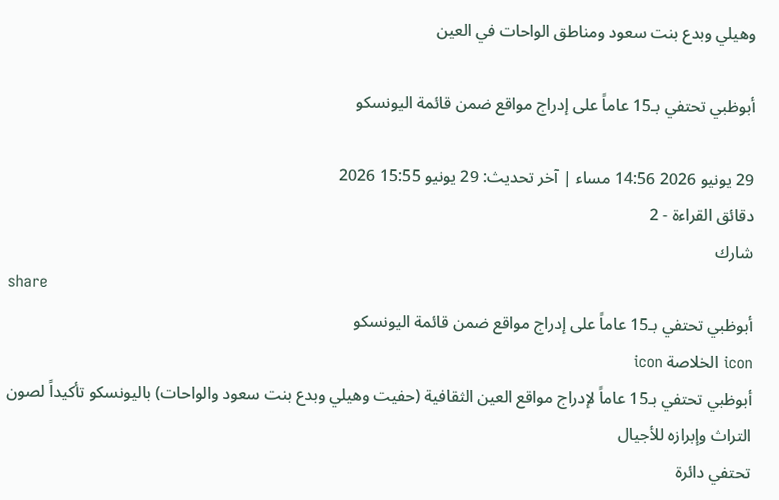وهيلي وبدع بنت سعود ومناطق الواحات في العين

أبوظبي تحتفي بـ15 عاماً على إدراج مواقع ضمن قائمة اليونسكو

29 يونيو 2026 14:56 مساء | آخر تحديث: 29 يونيو 15:55 2026
دقائق القراءة - 2
شارك
share
أبوظبي تحتفي بـ15 عاماً على إدراج مواقع ضمن قائمة اليونسكو
icon الخلاصة icon
أبوظبي تحتفي بـ15 عاماً لإدراج مواقع العين الثقافية (حفيت وهيلي وبدع بنت سعود والواحات) باليونسكو تأكيداً لصون التراث وإبرازه للأجيال
تحتفي دائرة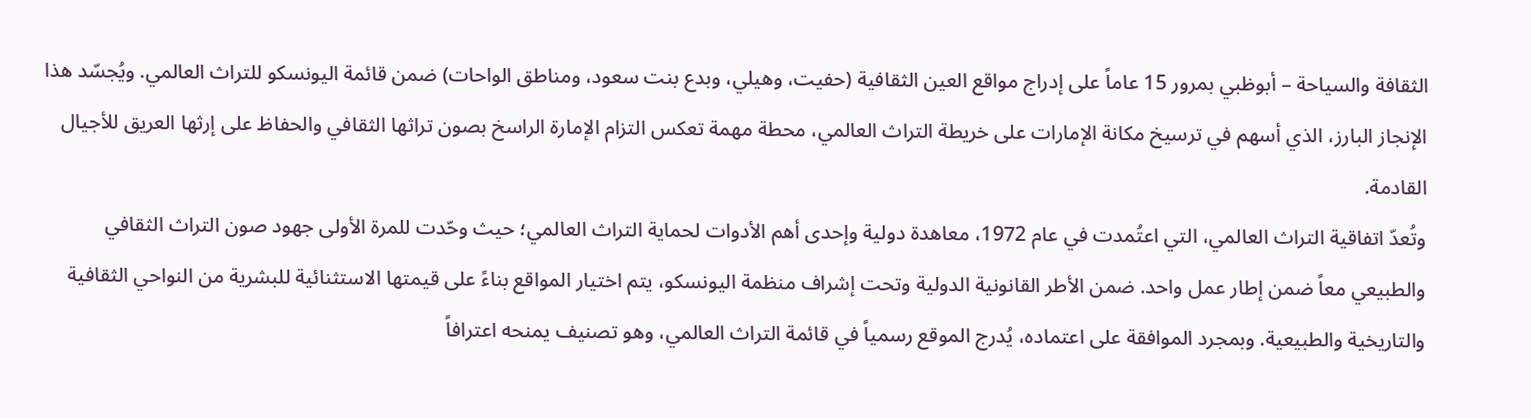الثقافة والسياحة – أبوظبي بمرور 15 عاماً على إدراج مواقع العين الثقافية (حفيت، وهيلي، وبدع بنت سعود، ومناطق الواحات) ضمن قائمة اليونسكو للتراث العالمي. ويُجسّد هذا الإنجاز البارز، الذي أسهم في ترسيخ مكانة الإمارات على خريطة التراث العالمي، محطة مهمة تعكس التزام الإمارة الراسخ بصون تراثها الثقافي والحفاظ على إرثها العريق للأجيال القادمة.
وتُعدّ اتفاقية التراث العالمي، التي اعتُمدت في عام 1972، معاهدة دولية وإحدى أهم الأدوات لحماية التراث العالمي؛ حيث وحّدت للمرة الأولى جهود صون التراث الثقافي والطبيعي معاً ضمن إطار عمل واحد. ضمن الأطر القانونية الدولية وتحت إشراف منظمة اليونسكو، يتم اختيار المواقع بناءً على قيمتها الاستثنائية للبشرية من النواحي الثقافية والتاريخية والطبيعية. وبمجرد الموافقة على اعتماده، يُدرج الموقع رسمياً في قائمة التراث العالمي، وهو تصنيف يمنحه اعترافاً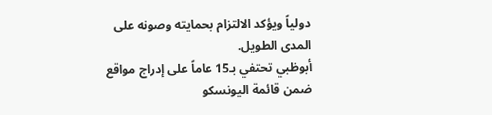دولياً ويؤكد الالتزام بحمايته وصونه على المدى الطويل.
أبوظبي تحتفي بـ15 عاماً على إدراج مواقع ضمن قائمة اليونسكو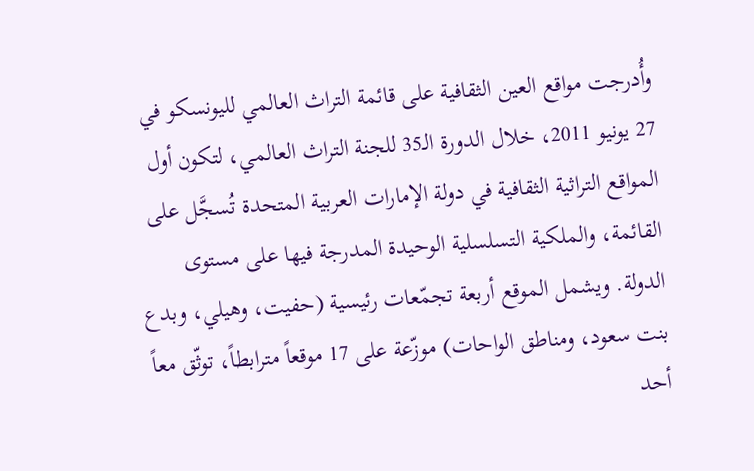وأُدرجت مواقع العين الثقافية على قائمة التراث العالمي لليونسكو في 27 يونيو 2011، خلال الدورة الـ35 للجنة التراث العالمي، لتكون أول المواقع التراثية الثقافية في دولة الإمارات العربية المتحدة تُسجَّل على القائمة، والملكية التسلسلية الوحيدة المدرجة فيها على مستوى الدولة. ويشمل الموقع أربعة تجمّعات رئيسية (حفيت، وهيلي، وبدع بنت سعود، ومناطق الواحات) موزّعة على 17 موقعاً مترابطاً، توثّق معاً أحد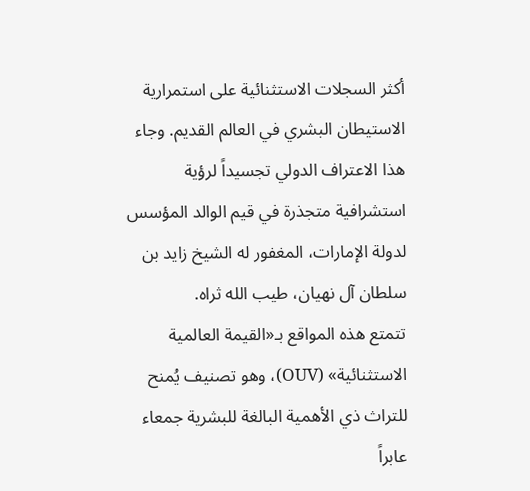أكثر السجلات الاستثنائية على استمرارية الاستيطان البشري في العالم القديم. وجاء هذا الاعتراف الدولي تجسيداً لرؤية استشرافية متجذرة في قيم الوالد المؤسس لدولة الإمارات، المغفور له الشيخ زايد بن سلطان آل نهيان، طيب الله ثراه.
تتمتع هذه المواقع بـ«القيمة العالمية الاستثنائية» (OUV)، وهو تصنيف يُمنح للتراث ذي الأهمية البالغة للبشرية جمعاء عابراً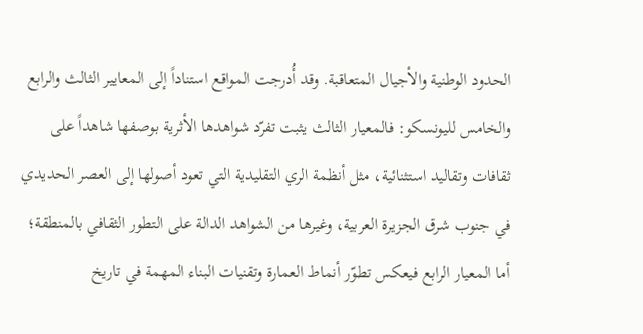الحدود الوطنية والأجيال المتعاقبة. وقد أُدرجت المواقع استناداً إلى المعايير الثالث والرابع والخامس لليونسكو: فالمعيار الثالث يثبت تفرّد شواهدها الأثرية بوصفها شاهداً على ثقافات وتقاليد استثنائية، مثل أنظمة الري التقليدية التي تعود أصولها إلى العصر الحديدي في جنوب شرق الجزيرة العربية، وغيرها من الشواهد الدالة على التطور الثقافي بالمنطقة؛ أما المعيار الرابع فيعكس تطوّر أنماط العمارة وتقنيات البناء المهمة في تاريخ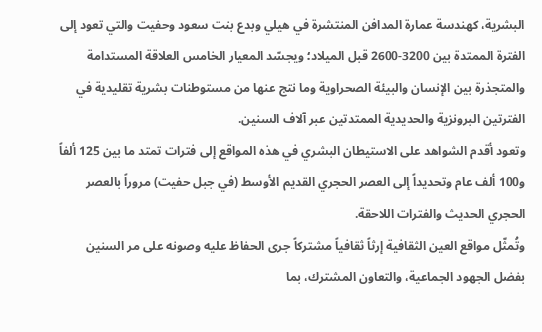البشرية، كهندسة عمارة المدافن المنتشرة في هيلي وبدع بنت سعود وحفيت والتي تعود إلى الفترة الممتدة بين 3200-2600 قبل الميلاد؛ ويجسّد المعيار الخامس العلاقة المستدامة والمتجذرة بين الإنسان والبيئة الصحراوية وما نتج عنها من مستوطنات بشرية تقليدية في الفترتين البرونزية والحديدية الممتدتين عبر آلاف السنين.
وتعود أقدم الشواهد على الاستيطان البشري في هذه المواقع إلى فترات تمتد ما بين 125 ألفاً و100 ألف عام وتحديداً إلى العصر الحجري القديم الأوسط (في جبل حفيت) مروراً بالعصر الحجري الحديث والفترات اللاحقة.
وتُمثّل مواقع العين الثقافية إرثاً ثقافياً مشتركاً جرى الحفاظ عليه وصونه على مر السنين بفضل الجهود الجماعية، والتعاون المشترك، بما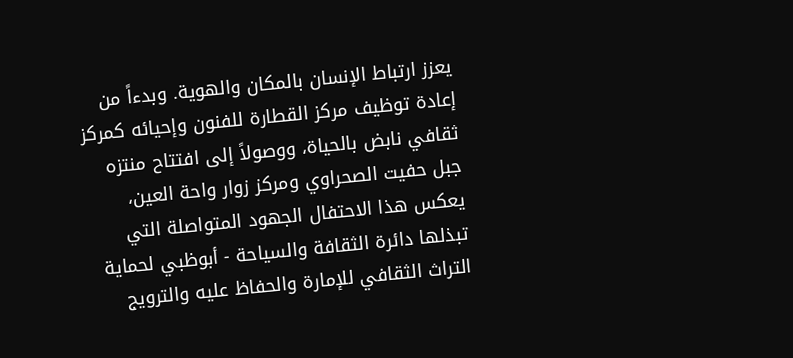يعزز ارتباط الإنسان بالمكان والهوية. وبدءاً من إعادة توظيف مركز القطارة للفنون وإحيائه كمركز ثقافي نابض بالحياة، ووصولاً إلى افتتاح منتزه جبل حفيت الصحراوي ومركز زوار واحة العين، يعكس هذا الاحتفال الجهود المتواصلة التي تبذلها دائرة الثقافة والسياحة - أبوظبي لحماية التراث الثقافي للإمارة والحفاظ عليه والترويج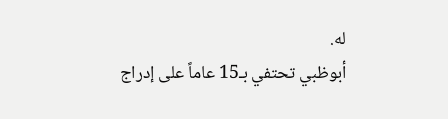له.
أبوظبي تحتفي بـ15 عاماً على إدراج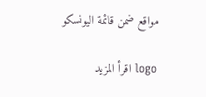مواقع ضمن قائمة اليونسكو

logo اقرأ المزيد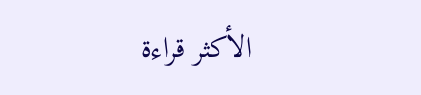الأكثر قراءة